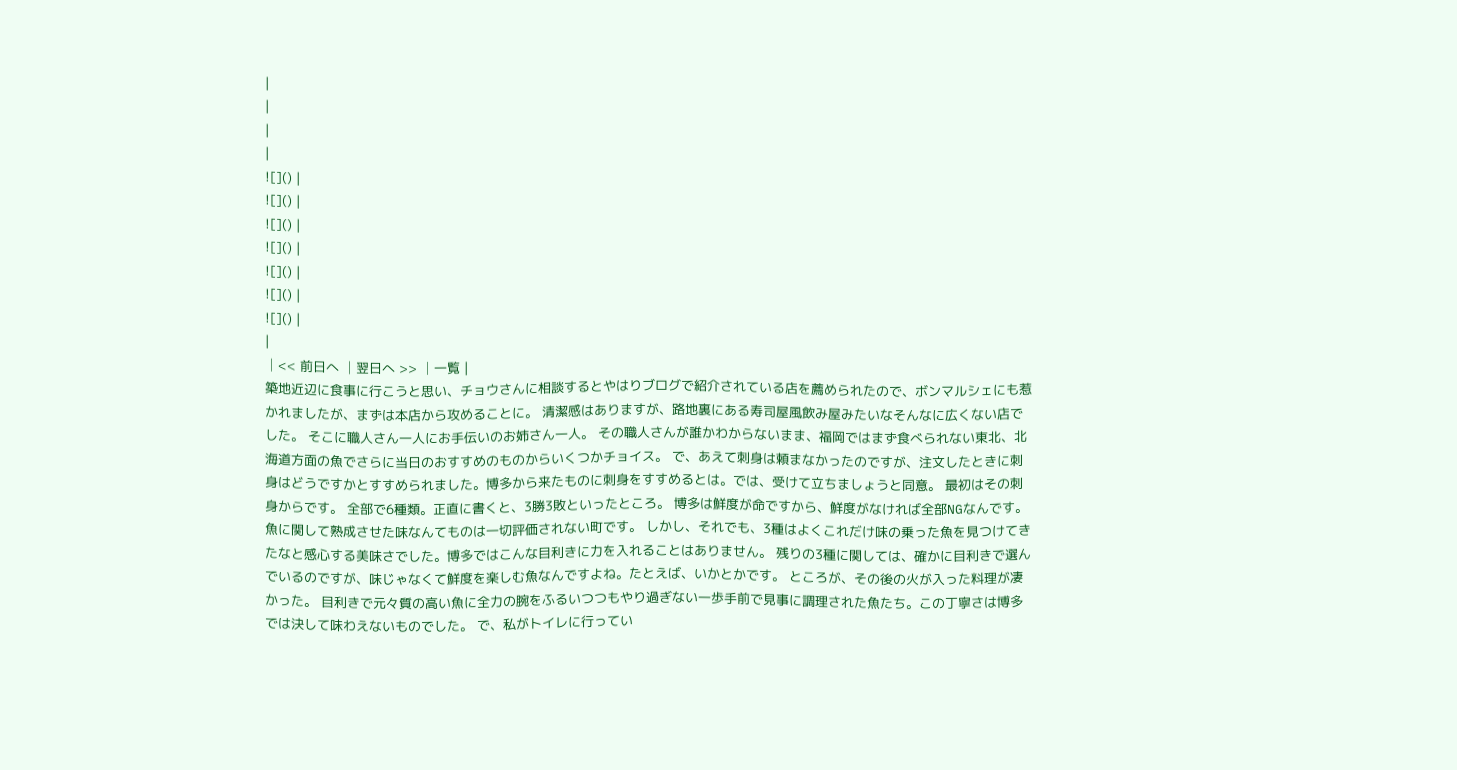|
|
|
|
![]() |
![]() |
![]() |
![]() |
![]() |
![]() |
![]() |
|
│<< 前日へ │翌日へ >> │一覧 |
築地近辺に食事に行こうと思い、チョウさんに相談するとやはりブログで紹介されている店を薦められたので、ボンマルシェにも惹かれましたが、まずは本店から攻めることに。 清潔感はありますが、路地裏にある寿司屋風飲み屋みたいなそんなに広くない店でした。 そこに職人さん一人にお手伝いのお姉さん一人。 その職人さんが誰かわからないまま、福岡ではまず食べられない東北、北海道方面の魚でさらに当日のおすすめのものからいくつかチョイス。 で、あえて刺身は頼まなかったのですが、注文したときに刺身はどうですかとすすめられました。博多から来たものに刺身をすすめるとは。では、受けて立ちましょうと同意。 最初はその刺身からです。 全部で6種類。正直に書くと、3勝3敗といったところ。 博多は鮮度が命ですから、鮮度がなければ全部NGなんです。 魚に関して熟成させた味なんてものは一切評価されない町です。 しかし、それでも、3種はよくこれだけ味の乗った魚を見つけてきたなと感心する美味さでした。博多ではこんな目利きに力を入れることはありません。 残りの3種に関しては、確かに目利きで選んでいるのですが、味じゃなくて鮮度を楽しむ魚なんですよね。たとえば、いかとかです。 ところが、その後の火が入った料理が凄かった。 目利きで元々質の高い魚に全力の腕をふるいつつもやり過ぎない一歩手前で見事に調理された魚たち。この丁寧さは博多では決して味わえないものでした。 で、私がトイレに行ってい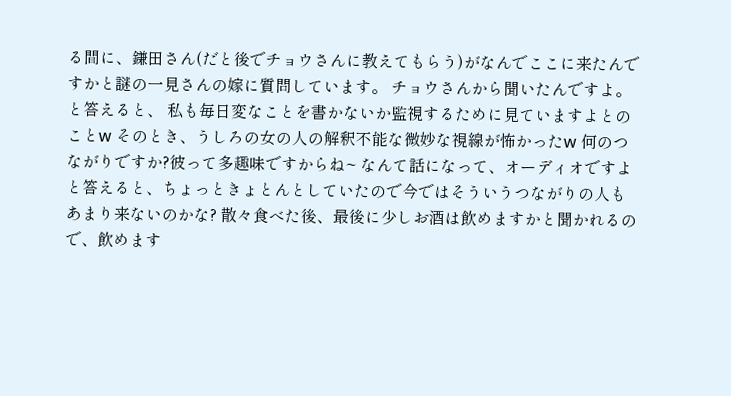る間に、鎌田さん(だと後でチョウさんに教えてもらう)がなんでここに来たんですかと謎の一見さんの嫁に質問しています。 チョウさんから聞いたんですよ。と答えると、 私も毎日変なことを書かないか監視するために見ていますよとのことw そのとき、うしろの女の人の解釈不能な微妙な視線が怖かったw 何のつながりですか?彼って多趣味ですからね~ なんて話になって、オーディオですよと答えると、ちょっときょとんとしていたので今ではそういうつながりの人もあまり来ないのかな? 散々食べた後、最後に少しお酒は飲めますかと聞かれるので、飲めます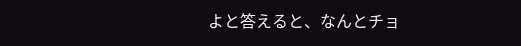よと答えると、なんとチョ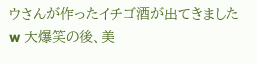ウさんが作ったイチゴ酒が出てきましたw 大爆笑の後、美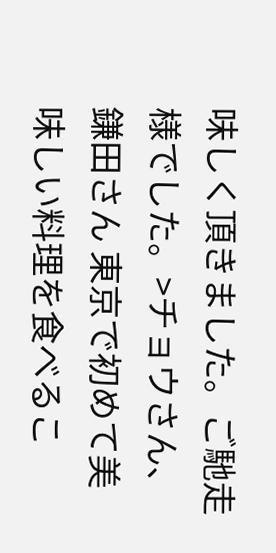味しく頂きました。ご馳走様でした。>チョウさん、鎌田さん 東京で初めて美味しい料理を食べるこ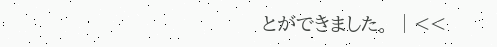とができました。 │<<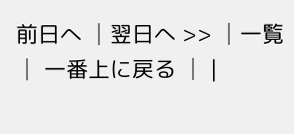前日へ │翌日へ >> │一覧 │ 一番上に戻る │ |